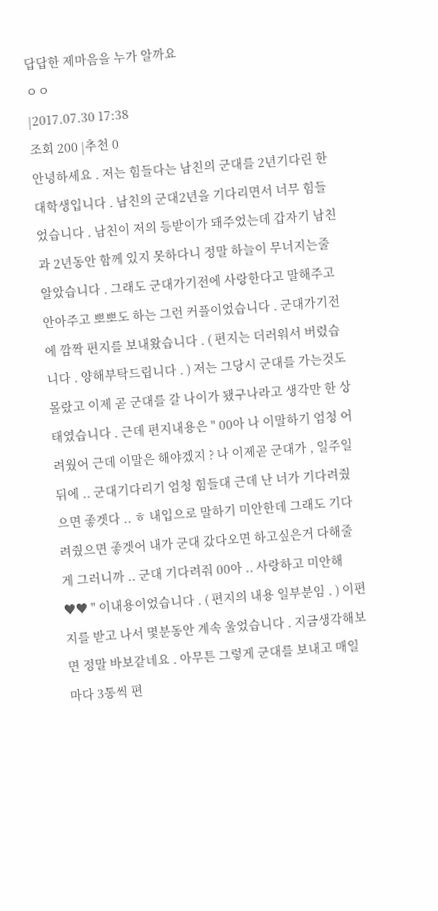답답한 제마음을 누가 알까요
ㅇㅇ
|2017.07.30 17:38
조회 200 |추천 0
안녕하세요 . 저는 힘들다는 남친의 군대를 2년기다린 한 대학생입니다 . 남친의 군대2년을 기다리면서 너무 힘들었습니다 . 남친이 저의 등받이가 돼주었는데 갑자기 남친과 2년동안 함께 있지 못하다니 정말 하늘이 무너지는줄알았습니다 . 그래도 군대가기전에 사랑한다고 말해주고 안아주고 뽀뽀도 하는 그런 커플이었습니다 . 군대가기전에 깜짝 편지를 보내왔습니다 . ( 편지는 더러워서 버렸습니다 . 양해부탁드립니다 . ) 저는 그당시 군대를 가는것도 몰랐고 이제 곧 군대를 갈 나이가 됐구나라고 생각만 한 상태였습니다 . 근데 편지내용은 " 00아 나 이말하기 엄청 어려웠어 근데 이말은 해야겠지 ? 나 이제곧 군대가 , 일주일 뒤에 .. 군대기다리기 엄청 힘들대 근데 난 너가 기다려줬으면 좋겟다 .. ㅎ 내입으로 말하기 미안한데 그래도 기다려줬으면 좋겟어 내가 군대 갔다오면 하고싶은거 다해줄게 그러니까 .. 군대 기다려줘 00아 .. 사랑하고 미안해 ♥♥ " 이내용이었습니다 . ( 편지의 내용 일부분임 . ) 이편지를 받고 나서 몇분동안 계속 울었습니다 . 지금생각해보면 정말 바보같네요 . 아무튼 그렇게 군대를 보내고 매일마다 3통씩 편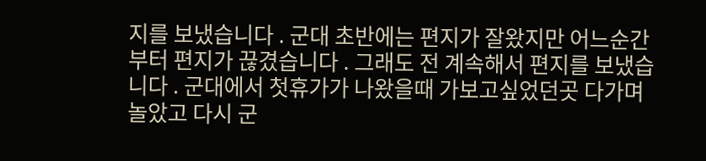지를 보냈습니다 . 군대 초반에는 편지가 잘왔지만 어느순간부터 편지가 끊겼습니다 . 그래도 전 계속해서 편지를 보냈습니다 . 군대에서 첫휴가가 나왔을때 가보고싶었던곳 다가며 놀았고 다시 군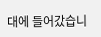대에 들어갔습니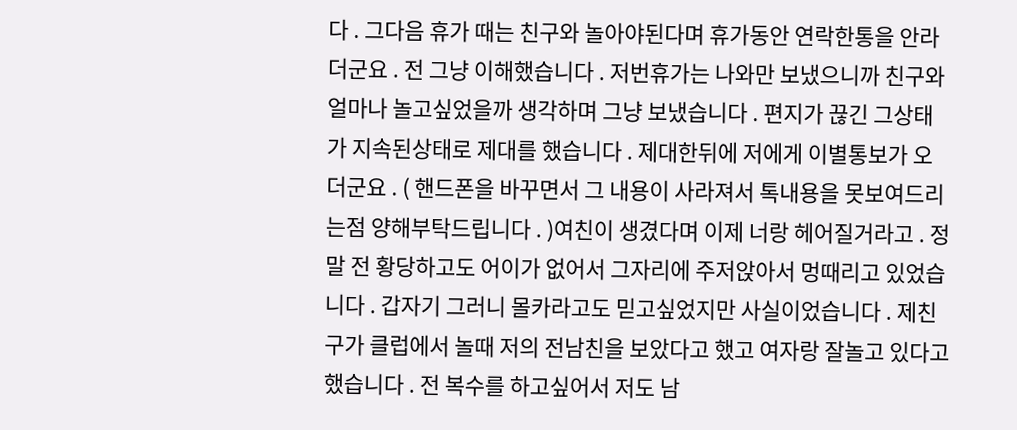다 . 그다음 휴가 때는 친구와 놀아야된다며 휴가동안 연락한통을 안라더군요 . 전 그냥 이해했습니다 . 저번휴가는 나와만 보냈으니까 친구와 얼마나 놀고싶었을까 생각하며 그냥 보냈습니다 . 편지가 끊긴 그상태가 지속된상태로 제대를 했습니다 . 제대한뒤에 저에게 이별통보가 오더군요 . ( 핸드폰을 바꾸면서 그 내용이 사라져서 톡내용을 못보여드리는점 양해부탁드립니다 . )여친이 생겼다며 이제 너랑 헤어질거라고 . 정말 전 황당하고도 어이가 없어서 그자리에 주저앉아서 멍때리고 있었습니다 . 갑자기 그러니 몰카라고도 믿고싶었지만 사실이었습니다 . 제친구가 클럽에서 놀때 저의 전남친을 보았다고 했고 여자랑 잘놀고 있다고 했습니다 . 전 복수를 하고싶어서 저도 남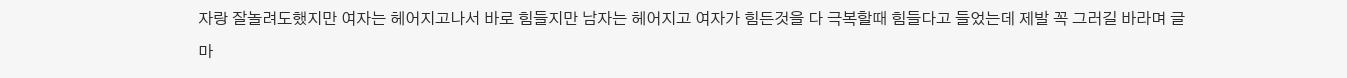자랑 잘놀려도했지만 여자는 헤어지고나서 바로 힘들지만 남자는 헤어지고 여자가 힘든것을 다 극복할때 힘들다고 들었는데 제발 꼭 그러길 바라며 글 마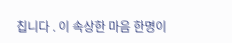칩니다 . 이 속상한 마음 한명이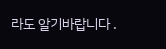라도 알기바랍니다 .